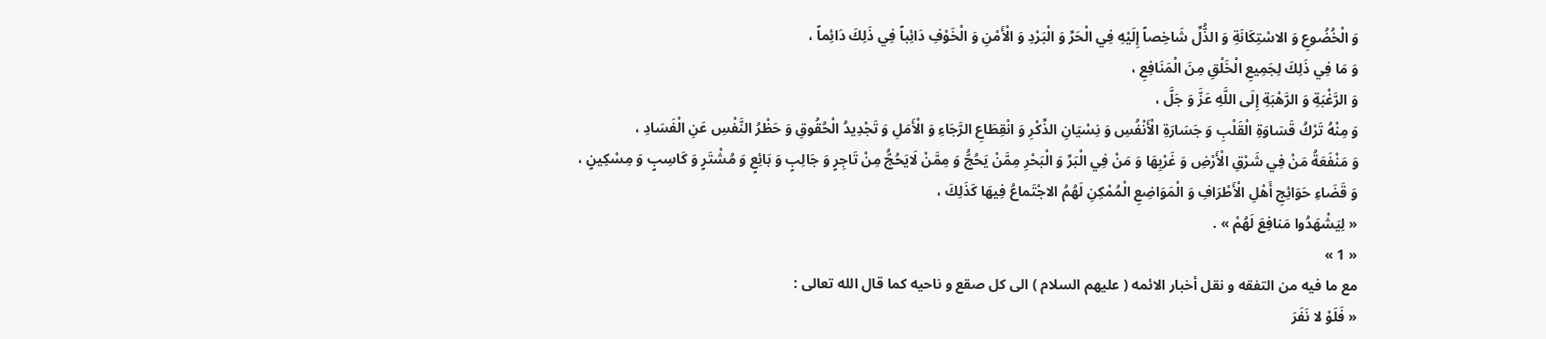وَ الْخُضُوعِ وَ الاسْتِكَانَةِ وَ الذُّلِّ شَاخِصاً إِلَيْهِ فِي الْحَرِّ وَ الْبَرْدِ وَ الْأَمْنِ وَ الْخَوْفِ دَائِباً فِي ذَلِكَ دَائِماً ،
وَ مَا فِي ذَلِكَ لِجَمِيعِ الْخَلْقِ مِنَ الْمَنَافِعِ ،
وَ الرَّغْبَةِ وَ الرَّهْبَةِ إِلَى اللَّهِ عَزَّ وَ جَلَّ ،
وَ مِنْهُ تَرْكُ قَسَاوَةِ الْقَلْبِ وَ جَسَارَةِ الْأَنْفُسِ وَ نِسْيَانِ الذِّكْرِ وَ انْقِطَاعِ الرَّجَاءِ وَ الْأَمَلِ وَ تَجْدِيدُ الْحُقُوقِ وَ حَظْرُ النَّفْسِ عَنِ الْفَسَادِ ،
وَ مَنْفَعَةُ مَنْ فِي شَرْقِ الْأَرْضِ وَ غَرْبِهَا وَ مَنْ فِي الْبَرِّ وَ الْبَحْرِ مِمَّنْ يَحُجُّ وَ مِمَّنْ لَايَحُجُّ مِنْ تَاجِرٍ وَ جَالِبٍ وَ بَائِعٍ وَ مُشْتَرٍ وَ كَاسِبٍ وَ مِسْكِينٍ ،
وَ قَضَاءِ حَوَائِجِ أَهْلِ الْأَطْرَافِ وَ الْمَوَاضِعِ الْمُمْكِنِ لَهُمُ الاجْتَماعُ فِيهَا كَذَلِكَ ،
« لِيَشْهَدُوا مَنافِعَ لَهُمْ » .
« 1 »
مع ما فيه من التفقه و نقل أخبار الائمه ( عليهم السلام ) الى كل صقع و ناحيه كما قال الله تعالى :
« فَلَوْ لا نَفَرَ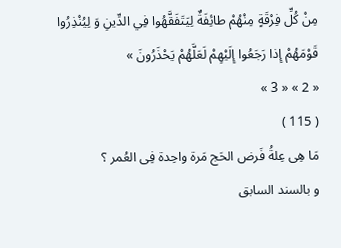مِنْ كُلِّ فِرْقَةٍ مِنْهُمْ طائِفَةٌ لِيَتَفَقَّهُوا فِي الدِّينِ وَ لِيُنْذِرُوا قَوْمَهُمْ إِذا رَجَعُوا إِلَيْهِمْ لَعَلَّهُمْ يَحْذَرُونَ »
« 2 » « 3 »
( 115 )
مَا هِى عِلةُ فَرض الحَج مَرة واحِدة فِى العُمر ؟
و بالسند السابق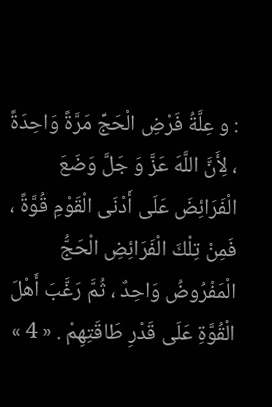: و عِلَّةُ فَرْضِ الْحَجِّ مَرَّةً وَاحِدَةً ، لِأَنَّ اللَّهَ عَزَّ وَ جَلَّ وَضَعَ الْفَرَائِضَ عَلَى أَدْنَى الْقَوْمِ قُوَّةً ، فَمِنْ تِلْكَ الْفَرَائِضِ الْحَجُّ الْمَفْرُوضُ وَاحِدٌ ، ثُمَّ رَغَّبَ أَهْلَ الْقُوَّةِ عَلَى قَدْرِ طَاقَتِهِمْ . « 4 »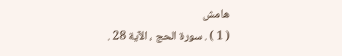هامش
( 1 ) . سورة الحج ، الآية 28 .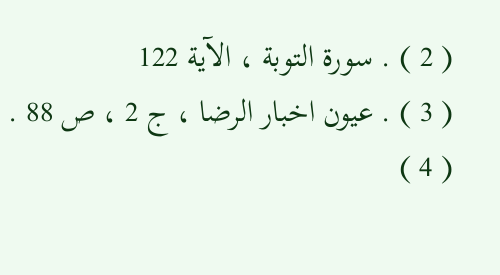( 2 ) . سورة التوبة ، الآية 122
( 3 ) . عيون اخبار الرضا ، ج 2 ، ص 88 .
( 4 )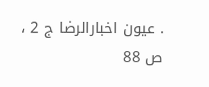. عيون اخبارالرضا ج 2 ، ص 88